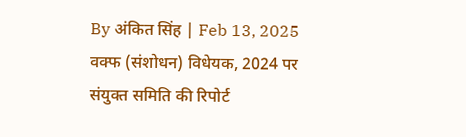By अंकित सिंह | Feb 13, 2025
वक्फ (संशोधन) विधेयक, 2024 पर संयुक्त समिति की रिपोर्ट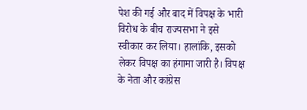पेश की गई और बाद में विपक्ष के भारी विरोध के बीच राज्यसभा ने इसे स्वीकार कर लिया। हालांकि, इसको लेकर विपक्ष का हंगामा जारी है। विपक्ष के नेता और कांग्रेस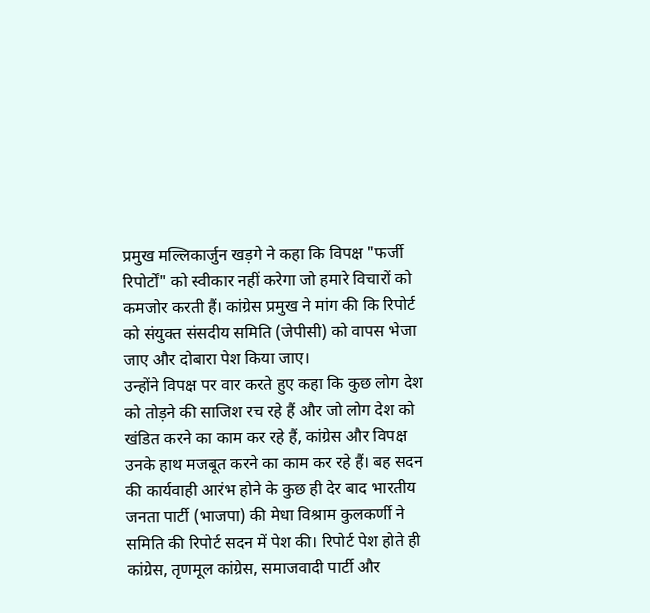प्रमुख मल्लिकार्जुन खड़गे ने कहा कि विपक्ष "फर्जी रिपोर्टों" को स्वीकार नहीं करेगा जो हमारे विचारों को कमजोर करती हैं। कांग्रेस प्रमुख ने मांग की कि रिपोर्ट को संयुक्त संसदीय समिति (जेपीसी) को वापस भेजा जाए और दोबारा पेश किया जाए।
उन्होंने विपक्ष पर वार करते हुए कहा कि कुछ लोग देश को तोड़ने की साजिश रच रहे हैं और जो लोग देश को खंडित करने का काम कर रहे हैं, कांग्रेस और विपक्ष उनके हाथ मजबूत करने का काम कर रहे हैं। बह सदन की कार्यवाही आरंभ होने के कुछ ही देर बाद भारतीय जनता पार्टी (भाजपा) की मेधा विश्राम कुलकर्णी ने समिति की रिपोर्ट सदन में पेश की। रिपोर्ट पेश होते ही कांग्रेस, तृणमूल कांग्रेस, समाजवादी पार्टी और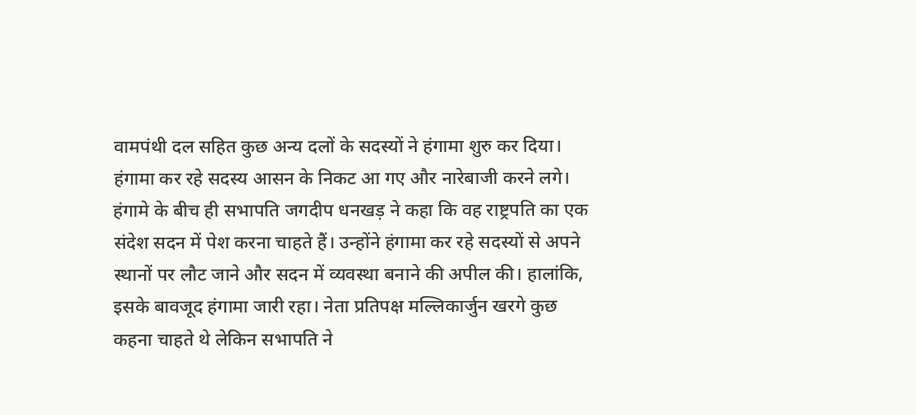वामपंथी दल सहित कुछ अन्य दलों के सदस्यों ने हंगामा शुरु कर दिया। हंगामा कर रहे सदस्य आसन के निकट आ गए और नारेबाजी करने लगे।
हंगामे के बीच ही सभापति जगदीप धनखड़ ने कहा कि वह राष्ट्रपति का एक संदेश सदन में पेश करना चाहते हैं। उन्होंने हंगामा कर रहे सदस्यों से अपने स्थानों पर लौट जाने और सदन में व्यवस्था बनाने की अपील की। हालांकि, इसके बावजूद हंगामा जारी रहा। नेता प्रतिपक्ष मल्लिकार्जुन खरगे कुछ कहना चाहते थे लेकिन सभापति ने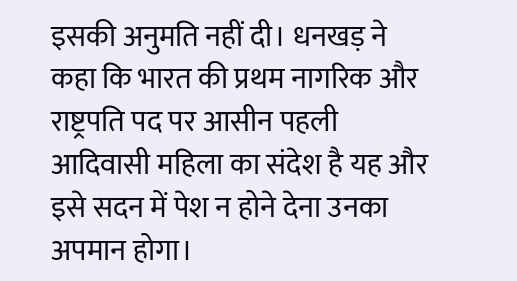इसकी अनुमति नहीं दी। धनखड़ ने कहा कि भारत की प्रथम नागरिक और राष्ट्रपति पद पर आसीन पहली आदिवासी महिला का संदेश है यह और इसे सदन में पेश न होने देना उनका अपमान होगा।